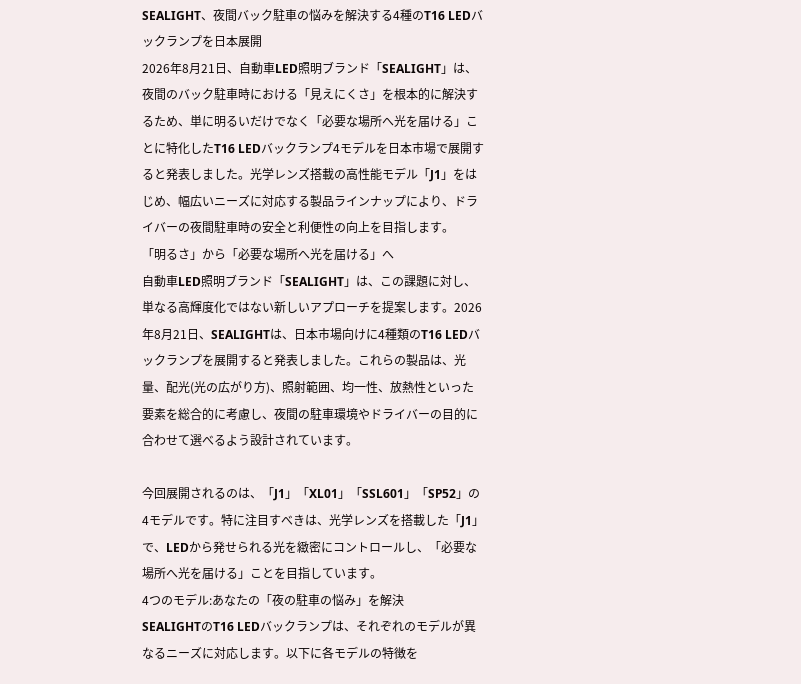SEALIGHT、夜間バック駐車の悩みを解決する4種のT16 LEDバックランプを日本展開
2026年8月21日、自動車LED照明ブランド「SEALIGHT」は、夜間のバック駐車時における「見えにくさ」を根本的に解決するため、単に明るいだけでなく「必要な場所へ光を届ける」ことに特化したT16 LEDバックランプ4モデルを日本市場で展開すると発表しました。光学レンズ搭載の高性能モデル「J1」をはじめ、幅広いニーズに対応する製品ラインナップにより、ドライバーの夜間駐車時の安全と利便性の向上を目指します。
「明るさ」から「必要な場所へ光を届ける」へ
自動車LED照明ブランド「SEALIGHT」は、この課題に対し、単なる高輝度化ではない新しいアプローチを提案します。2026年8月21日、SEALIGHTは、日本市場向けに4種類のT16 LEDバックランプを展開すると発表しました。これらの製品は、光量、配光(光の広がり方)、照射範囲、均一性、放熱性といった要素を総合的に考慮し、夜間の駐車環境やドライバーの目的に合わせて選べるよう設計されています。

今回展開されるのは、「J1」「XL01」「SSL601」「SP52」の4モデルです。特に注目すべきは、光学レンズを搭載した「J1」で、LEDから発せられる光を緻密にコントロールし、「必要な場所へ光を届ける」ことを目指しています。
4つのモデル:あなたの「夜の駐車の悩み」を解決
SEALIGHTのT16 LEDバックランプは、それぞれのモデルが異なるニーズに対応します。以下に各モデルの特徴を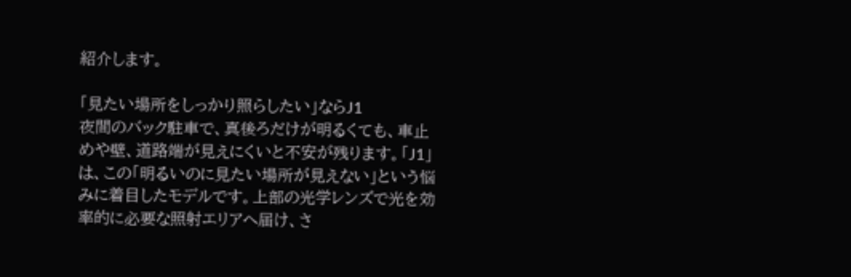紹介します。

「見たい場所をしっかり照らしたい」ならJ1
夜間のバック駐車で、真後ろだけが明るくても、車止めや壁、道路端が見えにくいと不安が残ります。「J1」は、この「明るいのに見たい場所が見えない」という悩みに着目したモデルです。上部の光学レンズで光を効率的に必要な照射エリアへ届け、さ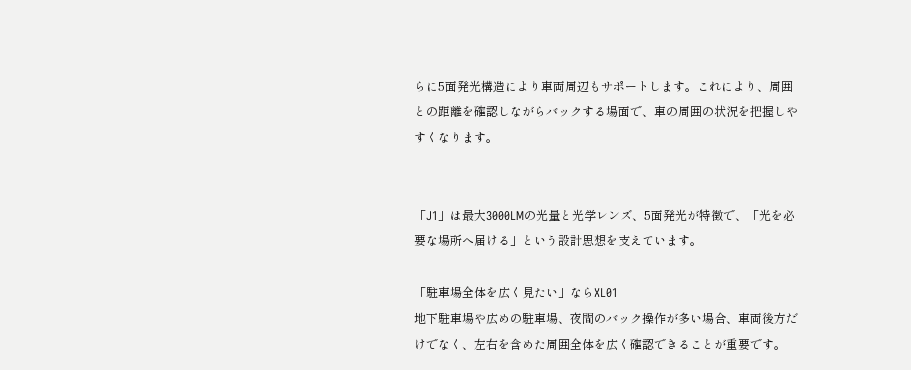らに5面発光構造により車両周辺もサポートします。これにより、周囲との距離を確認しながらバックする場面で、車の周囲の状況を把握しやすくなります。


「J1」は最大3000LMの光量と光学レンズ、5面発光が特徴で、「光を必要な場所へ届ける」という設計思想を支えています。

「駐車場全体を広く見たい」ならXL01
地下駐車場や広めの駐車場、夜間のバック操作が多い場合、車両後方だけでなく、左右を含めた周囲全体を広く確認できることが重要です。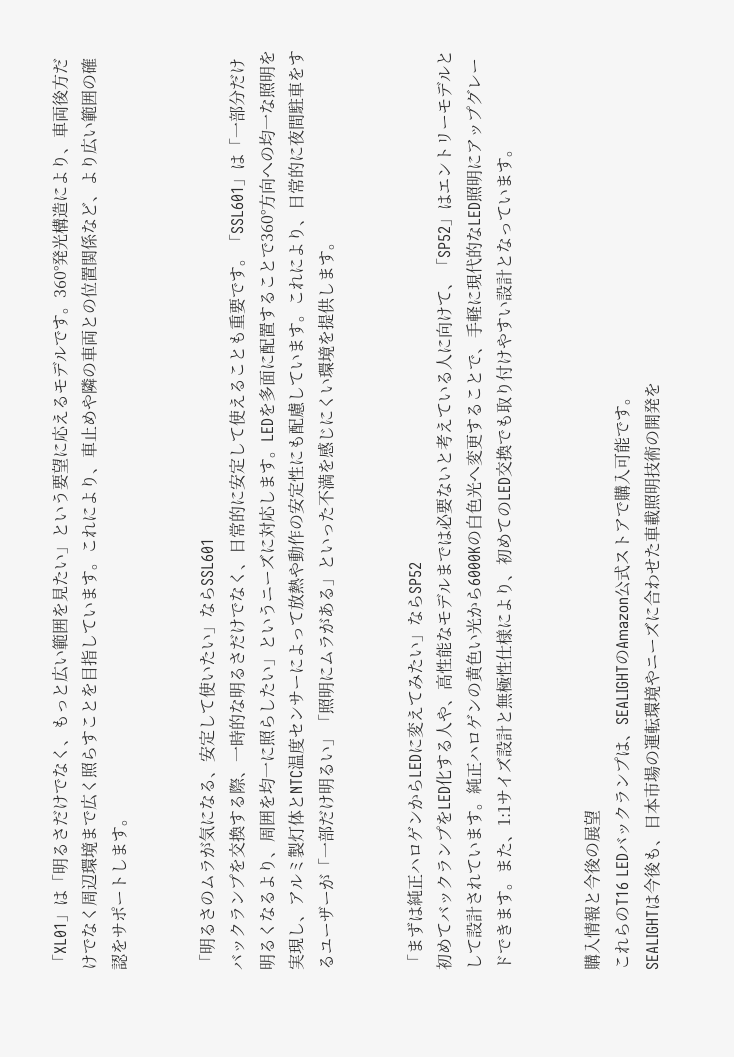「XL01」は「明るさだけでなく、もっと広い範囲を見たい」という要望に応えるモデルです。360°発光構造により、車両後方だけでなく周辺環境まで広く照らすことを目指しています。これにより、車止めや隣の車両との位置関係など、より広い範囲の確認をサポートします。


「明るさのムラが気になる、安定して使いたい」ならSSL601
バックランプを交換する際、一時的な明るさだけでなく、日常的に安定して使えることも重要です。「SSL601」は「一部分だけ明るくなるより、周囲を均一に照らしたい」というニーズに対応します。LEDを多面に配置することで360°方向への均一な照明を実現し、アルミ製灯体とNTC温度センサーによって放熱や動作の安定性にも配慮しています。これにより、日常的に夜間駐車をするユーザーが「一部だけ明るい」「照明にムラがある」といった不満を感じにくい環境を提供します。


「まずは純正ハロゲンからLEDに変えてみたい」ならSP52
初めてバックランプをLED化する人や、高性能なモデルまでは必要ないと考えている人に向けて、「SP52」はエントリーモデルとして設計されています。純正ハロゲンの黄色い光から6000Kの白色光へ変更することで、手軽に現代的なLED照明にアップグレードできます。また、1:1サイズ設計と無極性仕様により、初めてのLED交換でも取り付けやすい設計となっています。


購入情報と今後の展望
これらのT16 LEDバックランプは、SEALIGHTのAmazon公式ストアで購入可能です。
SEALIGHTは今後も、日本市場の運転環境やニーズに合わせた車載照明技術の開発を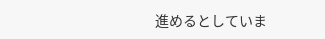進めるとしていま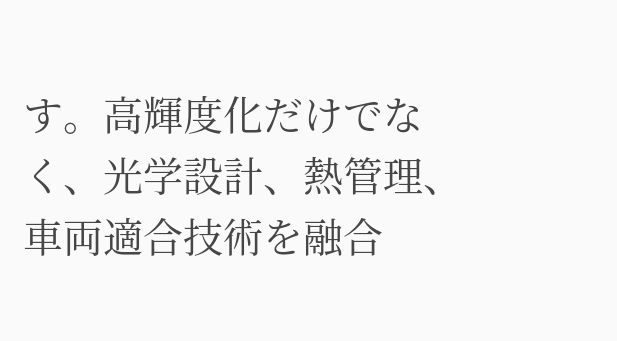す。高輝度化だけでなく、光学設計、熱管理、車両適合技術を融合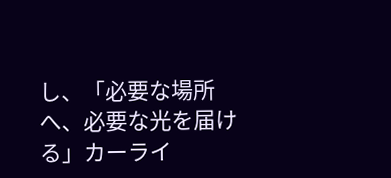し、「必要な場所へ、必要な光を届ける」カーライ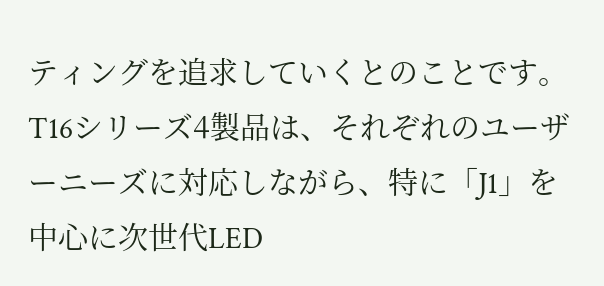ティングを追求していくとのことです。T16シリーズ4製品は、それぞれのユーザーニーズに対応しながら、特に「J1」を中心に次世代LED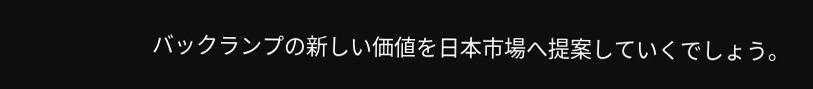バックランプの新しい価値を日本市場へ提案していくでしょう。